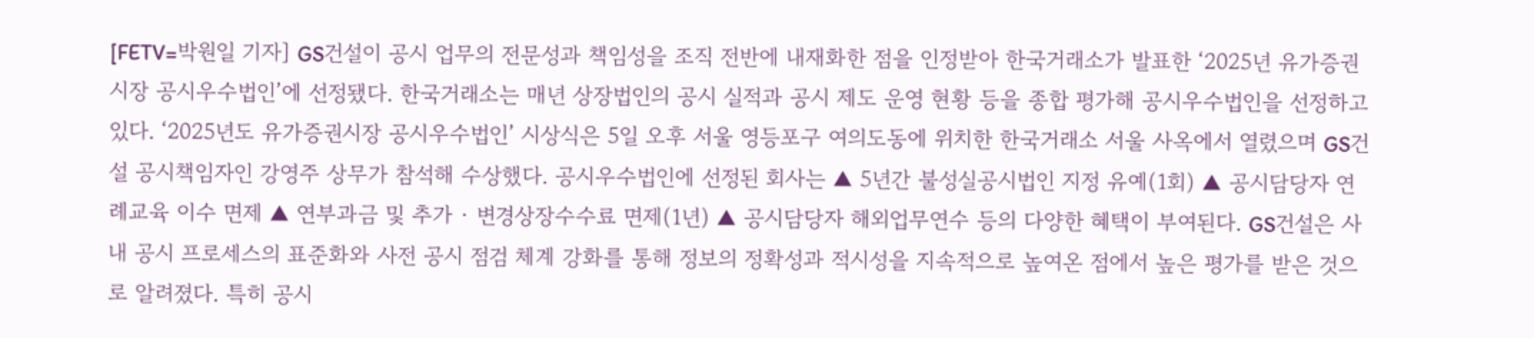[FETV=박원일 기자] GS건설이 공시 업무의 전문성과 책임성을 조직 전반에 내재화한 점을 인정받아 한국거래소가 발표한 ‘2025년 유가증권시장 공시우수법인’에 선정됐다. 한국거래소는 매년 상장법인의 공시 실적과 공시 제도 운영 현황 등을 종합 평가해 공시우수법인을 선정하고 있다. ‘2025년도 유가증권시장 공시우수법인’ 시상식은 5일 오후 서울 영등포구 여의도동에 위치한 한국거래소 서울 사옥에서 열렸으며 GS건설 공시책임자인 강영주 상무가 참석해 수상했다. 공시우수법인에 선정된 회사는 ▲ 5년간 불성실공시법인 지정 유예(1회) ▲ 공시담당자 연례교육 이수 면제 ▲ 연부과금 및 추가 · 변경상장수수료 면제(1년) ▲ 공시담당자 해외업무연수 등의 다양한 혜택이 부여된다. GS건설은 사내 공시 프로세스의 표준화와 사전 공시 점검 체계 강화를 통해 정보의 정확성과 적시성을 지속적으로 높여온 점에서 높은 평가를 받은 것으로 알려졌다. 특히 공시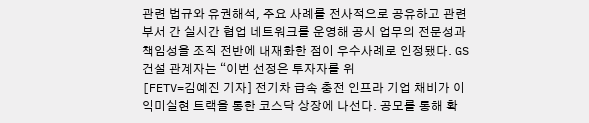관련 법규와 유권해석, 주요 사례를 전사적으로 공유하고 관련 부서 간 실시간 협업 네트워크를 운영해 공시 업무의 전문성과 책임성을 조직 전반에 내재화한 점이 우수사례로 인정됐다. GS건설 관계자는 “이번 선정은 투자자를 위
[FETV=김예진 기자] 전기차 급속 충전 인프라 기업 채비가 이익미실현 트랙을 통한 코스닥 상장에 나선다. 공모를 통해 확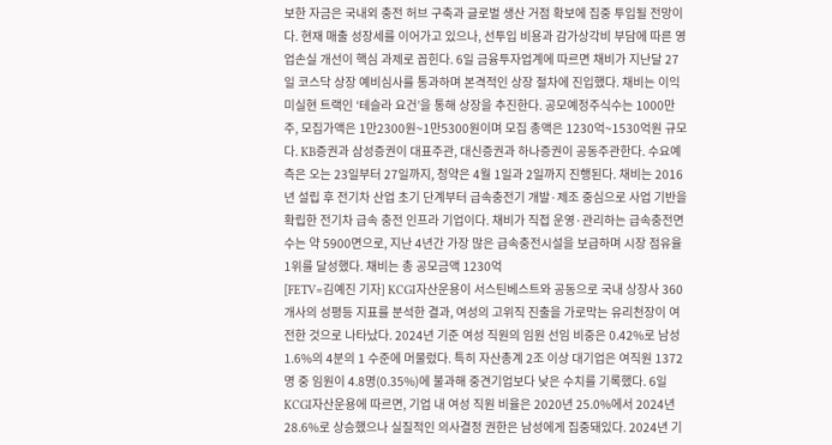보한 자금은 국내외 충전 허브 구축과 글로벌 생산 거점 확보에 집중 투입될 전망이다. 현재 매출 성장세를 이어가고 있으나, 선투입 비용과 감가상각비 부담에 따른 영업손실 개선이 핵심 과제로 꼽힌다. 6일 금융투자업계에 따르면 채비가 지난달 27일 코스닥 상장 예비심사를 통과하며 본격적인 상장 절차에 진입했다. 채비는 이익미실현 트랙인 ‘테슬라 요건’을 통해 상장을 추진한다. 공모예정주식수는 1000만 주, 모집가액은 1만2300원~1만5300원이며 모집 총액은 1230억~1530억원 규모다. KB증권과 삼성증권이 대표주관, 대신증권과 하나증권이 공동주관한다. 수요예측은 오는 23일부터 27일까지, 청약은 4월 1일과 2일까지 진행된다. 채비는 2016년 설립 후 전기차 산업 초기 단계부터 급속충전기 개발·제조 중심으로 사업 기반을 확립한 전기차 급속 충전 인프라 기업이다. 채비가 직접 운영·관리하는 급속충전면수는 약 5900면으로, 지난 4년간 가장 많은 급속충전시설을 보급하며 시장 점유율 1위를 달성했다. 채비는 총 공모금액 1230억
[FETV=김예진 기자] KCGI자산운용이 서스틴베스트와 공동으로 국내 상장사 360개사의 성평등 지표를 분석한 결과, 여성의 고위직 진출을 가로막는 유리천장이 여전한 것으로 나타났다. 2024년 기준 여성 직원의 임원 선임 비중은 0.42%로 남성 1.6%의 4분의 1 수준에 머물렀다. 특히 자산총계 2조 이상 대기업은 여직원 1372명 중 임원이 4.8명(0.35%)에 불과해 중견기업보다 낮은 수치를 기록했다. 6일 KCGI자산운용에 따르면, 기업 내 여성 직원 비율은 2020년 25.0%에서 2024년 28.6%로 상승했으나 실질적인 의사결정 권한은 남성에게 집중돼있다. 2024년 기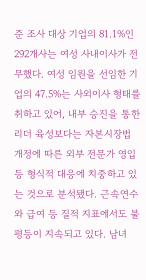준 조사 대상 기업의 81.1%인 292개사는 여성 사내이사가 전무했다. 여성 임원을 선임한 기업의 47.5%는 사외이사 형태를 취하고 있어, 내부 승진을 통한 리더 육성보다는 자본시장법 개정에 따른 외부 전문가 영입 등 형식적 대응에 치중하고 있는 것으로 분석됐다. 근속연수와 급여 등 질적 지표에서도 불평등이 지속되고 있다. 남녀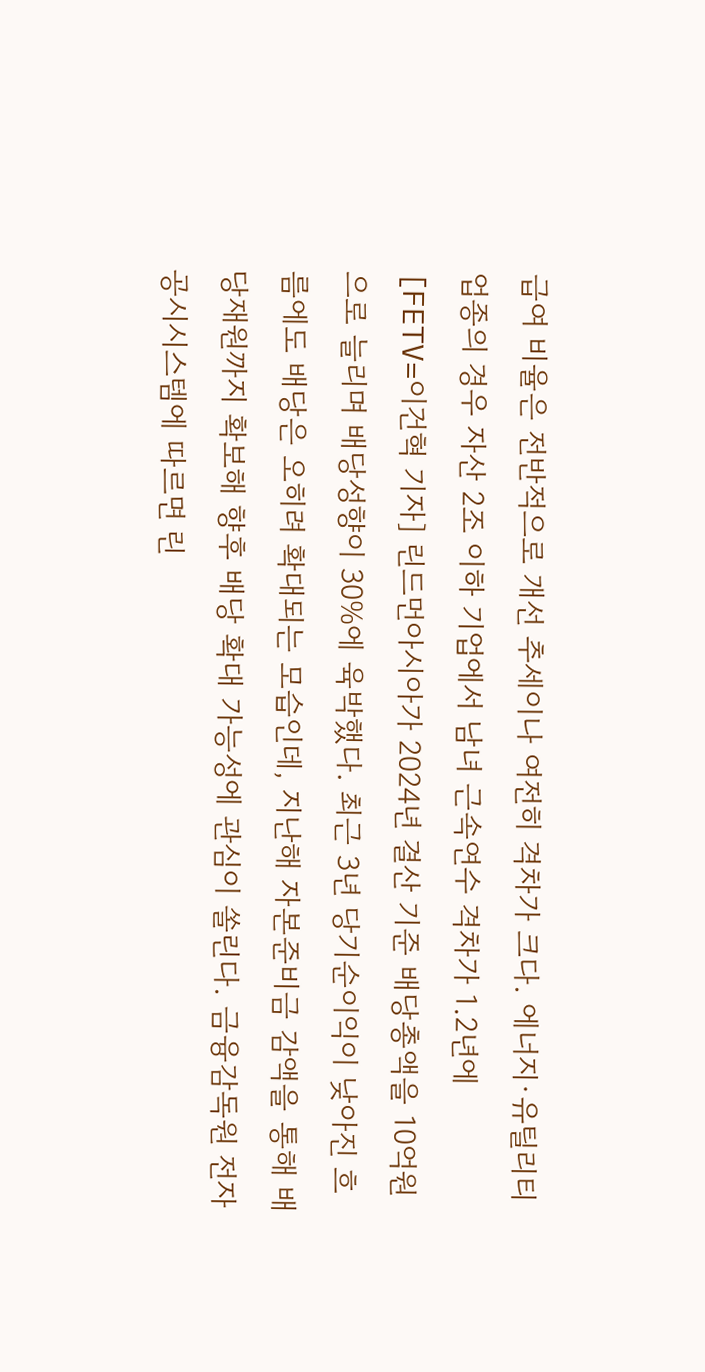급여 비율은 전반적으로 개선 추세이나 여전히 격차가 크다. 에너지·유틸리티 업종의 경우 자산 2조 이하 기업에서 남녀 근속연수 격차가 1.2년에
[FETV=이건혁 기자] 린드먼아시아가 2024년 결산 기준 배당총액을 10억원으로 늘리며 배당성향이 30%에 육박했다. 최근 3년 당기순이익이 낮아진 흐름에도 배당은 오히려 확대되는 모습인데, 지난해 자본준비금 감액을 통해 배당재원까지 확보해 향후 배당 확대 가능성에 관심이 쏠린다. 금융감독원 전자공시시스템에 따르면 린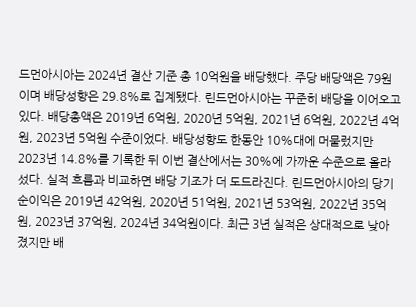드먼아시아는 2024년 결산 기준 총 10억원을 배당했다. 주당 배당액은 79원이며 배당성향은 29.8%로 집계됐다. 린드먼아시아는 꾸준히 배당을 이어오고 있다. 배당총액은 2019년 6억원, 2020년 5억원, 2021년 6억원, 2022년 4억원, 2023년 5억원 수준이었다. 배당성향도 한동안 10%대에 머물렀지만 2023년 14.8%를 기록한 뒤 이번 결산에서는 30%에 가까운 수준으로 올라섰다. 실적 흐름과 비교하면 배당 기조가 더 도드라진다. 린드먼아시아의 당기순이익은 2019년 42억원, 2020년 51억원, 2021년 53억원, 2022년 35억원, 2023년 37억원, 2024년 34억원이다. 최근 3년 실적은 상대적으로 낮아졌지만 배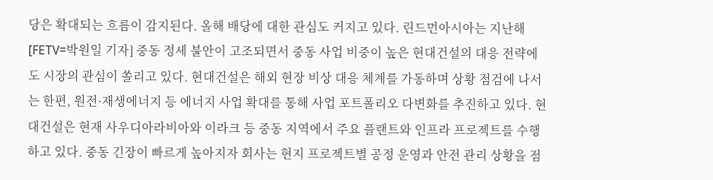당은 확대되는 흐름이 감지된다. 올해 배당에 대한 관심도 커지고 있다. 린드먼아시아는 지난해
[FETV=박원일 기자] 중동 정세 불안이 고조되면서 중동 사업 비중이 높은 현대건설의 대응 전략에도 시장의 관심이 쏠리고 있다. 현대건설은 해외 현장 비상 대응 체계를 가동하며 상황 점검에 나서는 한편, 원전·재생에너지 등 에너지 사업 확대를 통해 사업 포트폴리오 다변화를 추진하고 있다. 현대건설은 현재 사우디아라비아와 이라크 등 중동 지역에서 주요 플랜트와 인프라 프로젝트를 수행하고 있다. 중동 긴장이 빠르게 높아지자 회사는 현지 프로젝트별 공정 운영과 안전 관리 상황을 점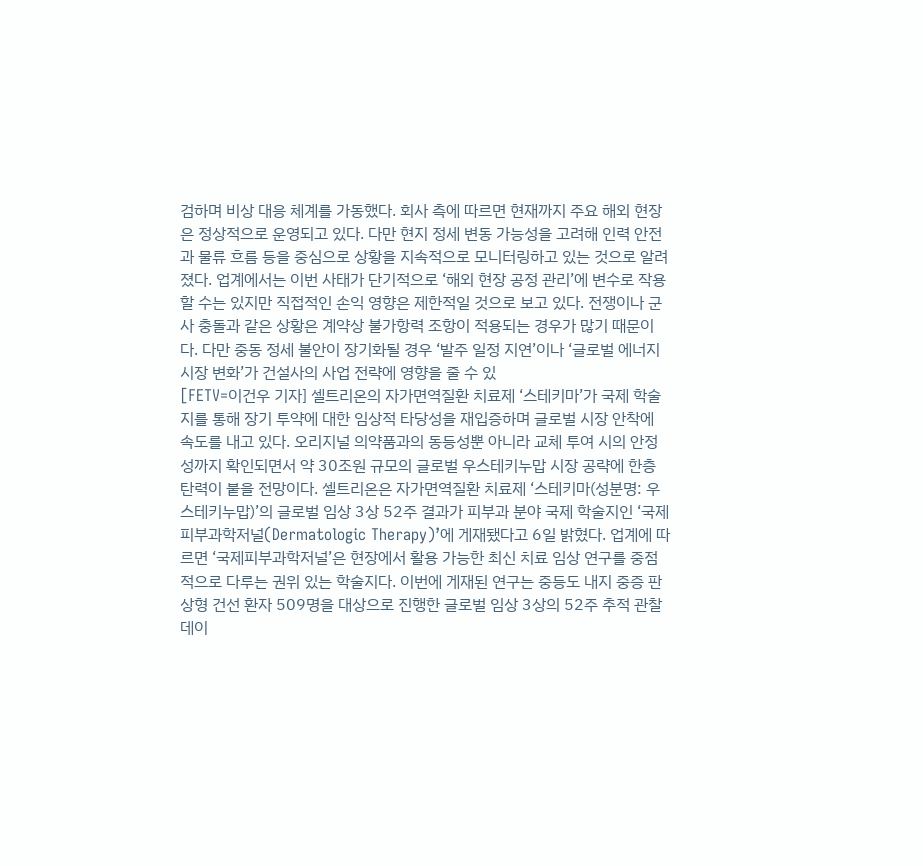검하며 비상 대응 체계를 가동했다. 회사 측에 따르면 현재까지 주요 해외 현장은 정상적으로 운영되고 있다. 다만 현지 정세 변동 가능성을 고려해 인력 안전과 물류 흐름 등을 중심으로 상황을 지속적으로 모니터링하고 있는 것으로 알려졌다. 업계에서는 이번 사태가 단기적으로 ‘해외 현장 공정 관리’에 변수로 작용할 수는 있지만 직접적인 손익 영향은 제한적일 것으로 보고 있다. 전쟁이나 군사 충돌과 같은 상황은 계약상 불가항력 조항이 적용되는 경우가 많기 때문이다. 다만 중동 정세 불안이 장기화될 경우 ‘발주 일정 지연’이나 ‘글로벌 에너지 시장 변화’가 건설사의 사업 전략에 영향을 줄 수 있
[FETV=이건우 기자] 셀트리온의 자가면역질환 치료제 ‘스테키마’가 국제 학술지를 통해 장기 투약에 대한 임상적 타당성을 재입증하며 글로벌 시장 안착에 속도를 내고 있다. 오리지널 의약품과의 동등성뿐 아니라 교체 투여 시의 안정성까지 확인되면서 약 30조원 규모의 글로벌 우스테키누맙 시장 공략에 한층 탄력이 붙을 전망이다. 셀트리온은 자가면역질환 치료제 ‘스테키마(성분명: 우스테키누맙)’의 글로벌 임상 3상 52주 결과가 피부과 분야 국제 학술지인 ‘국제피부과학저널(Dermatologic Therapy)’에 게재됐다고 6일 밝혔다. 업계에 따르면 ‘국제피부과학저널’은 현장에서 활용 가능한 최신 치료 임상 연구를 중점적으로 다루는 권위 있는 학술지다. 이번에 게재된 연구는 중등도 내지 중증 판상형 건선 환자 509명을 대상으로 진행한 글로벌 임상 3상의 52주 추적 관찰 데이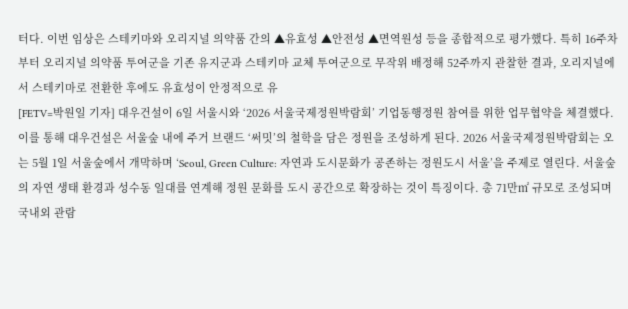터다. 이번 임상은 스테키마와 오리지널 의약품 간의 ▲유효성 ▲안전성 ▲면역원성 등을 종합적으로 평가했다. 특히 16주차부터 오리지널 의약품 투여군을 기존 유지군과 스테키마 교체 투여군으로 무작위 배정해 52주까지 관찰한 결과, 오리지널에서 스테키마로 전환한 후에도 유효성이 안정적으로 유
[FETV=박원일 기자] 대우건설이 6일 서울시와 ‘2026 서울국제정원박람회’ 기업동행정원 참여를 위한 업무협약을 체결했다. 이를 통해 대우건설은 서울숲 내에 주거 브랜드 ‘써밋’의 철학을 담은 정원을 조성하게 된다. 2026 서울국제정원박람회는 오는 5월 1일 서울숲에서 개막하며 ‘Seoul, Green Culture: 자연과 도시문화가 공존하는 정원도시 서울’을 주제로 열린다. 서울숲의 자연 생태 환경과 성수동 일대를 연계해 정원 문화를 도시 공간으로 확장하는 것이 특징이다. 총 71만㎡ 규모로 조성되며 국내외 관람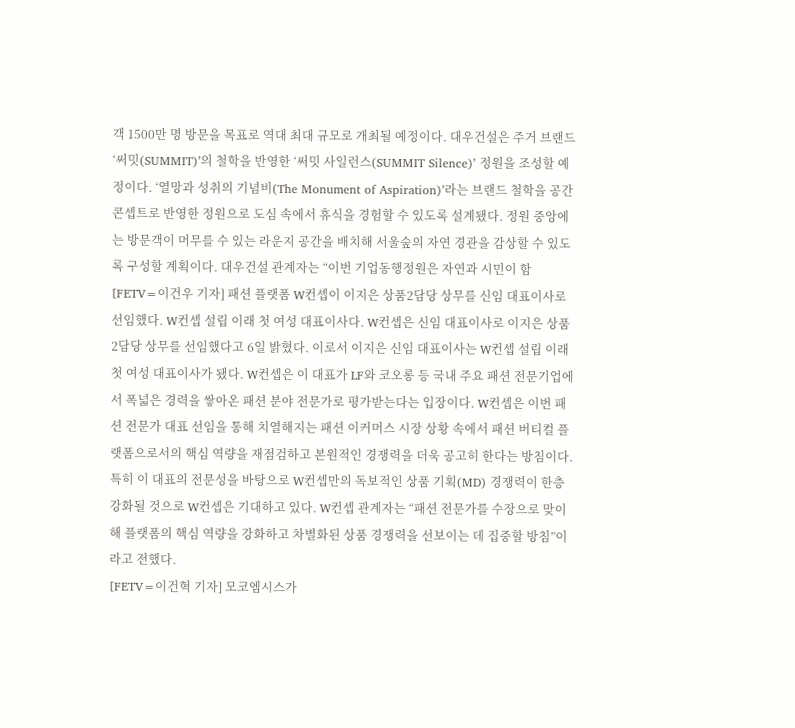객 1500만 명 방문을 목표로 역대 최대 규모로 개최될 예정이다. 대우건설은 주거 브랜드 ‘써밋(SUMMIT)’의 철학을 반영한 ‘써밋 사일런스(SUMMIT Silence)’ 정원을 조성할 예정이다. ‘열망과 성취의 기념비(The Monument of Aspiration)’라는 브랜드 철학을 공간 콘셉트로 반영한 정원으로 도심 속에서 휴식을 경험할 수 있도록 설계됐다. 정원 중앙에는 방문객이 머무를 수 있는 라운지 공간을 배치해 서울숲의 자연 경관을 감상할 수 있도록 구성할 계획이다. 대우건설 관계자는 “이번 기업동행정원은 자연과 시민이 함
[FETV=이건우 기자] 패션 플랫폼 W컨셉이 이지은 상품2담당 상무를 신임 대표이사로 선임했다. W컨셉 설립 이래 첫 여성 대표이사다. W컨셉은 신임 대표이사로 이지은 상품2담당 상무를 선임했다고 6일 밝혔다. 이로서 이지은 신임 대표이사는 W컨셉 설립 이래 첫 여성 대표이사가 됐다. W컨셉은 이 대표가 LF와 코오롱 등 국내 주요 패션 전문기업에서 폭넓은 경력을 쌓아온 패션 분야 전문가로 평가받는다는 입장이다. W컨셉은 이번 패션 전문가 대표 선임을 통해 치열해지는 패션 이커머스 시장 상황 속에서 패션 버티컬 플랫폼으로서의 핵심 역량을 재점검하고 본원적인 경쟁력을 더욱 공고히 한다는 방침이다. 특히 이 대표의 전문성을 바탕으로 W컨셉만의 독보적인 상품 기획(MD) 경쟁력이 한층 강화될 것으로 W컨셉은 기대하고 있다. W컨셉 관계자는 “패션 전문가를 수장으로 맞이해 플랫폼의 핵심 역량을 강화하고 차별화된 상품 경쟁력을 선보이는 데 집중할 방침”이라고 전했다.
[FETV=이건혁 기자] 모코엠시스가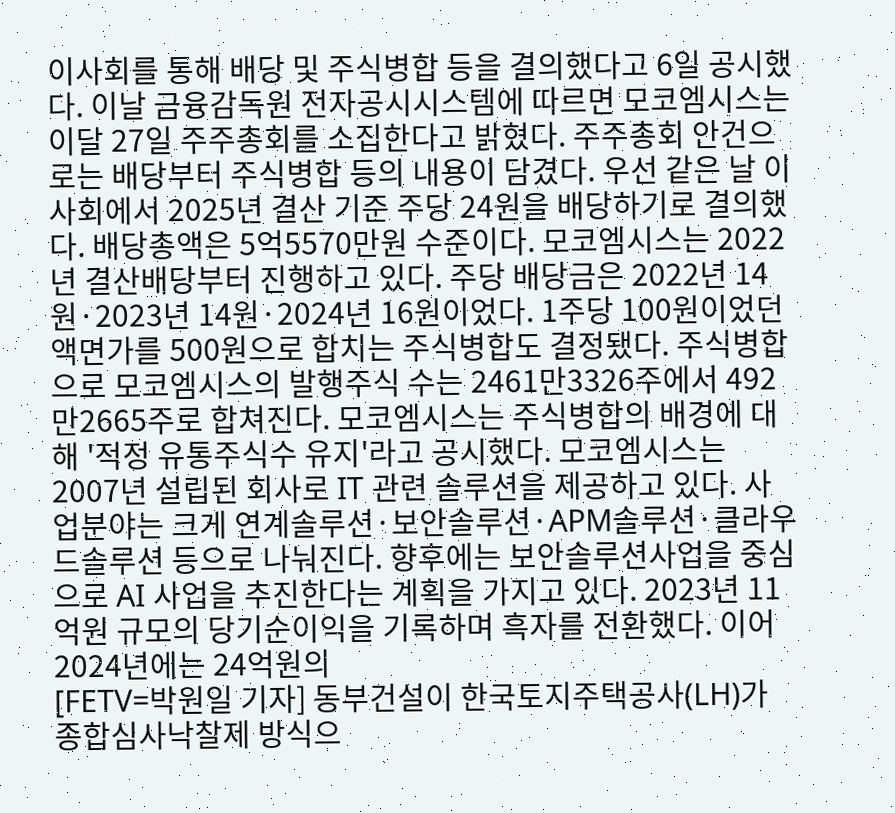이사회를 통해 배당 및 주식병합 등을 결의했다고 6일 공시했다. 이날 금융감독원 전자공시시스템에 따르면 모코엠시스는 이달 27일 주주총회를 소집한다고 밝혔다. 주주총회 안건으로는 배당부터 주식병합 등의 내용이 담겼다. 우선 같은 날 이사회에서 2025년 결산 기준 주당 24원을 배당하기로 결의했다. 배당총액은 5억5570만원 수준이다. 모코엠시스는 2022년 결산배당부터 진행하고 있다. 주당 배당금은 2022년 14원·2023년 14원·2024년 16원이었다. 1주당 100원이었던 액면가를 500원으로 합치는 주식병합도 결정됐다. 주식병합으로 모코엠시스의 발행주식 수는 2461만3326주에서 492만2665주로 합쳐진다. 모코엠시스는 주식병합의 배경에 대해 '적정 유통주식수 유지'라고 공시했다. 모코엠시스는 2007년 설립된 회사로 IT 관련 솔루션을 제공하고 있다. 사업분야는 크게 연계솔루션·보안솔루션·APM솔루션·클라우드솔루션 등으로 나눠진다. 향후에는 보안솔루션사업을 중심으로 AI 사업을 추진한다는 계획을 가지고 있다. 2023년 11억원 규모의 당기순이익을 기록하며 흑자를 전환했다. 이어 2024년에는 24억원의
[FETV=박원일 기자] 동부건설이 한국토지주택공사(LH)가 종합심사낙찰제 방식으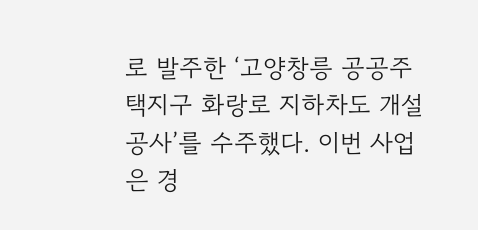로 발주한 ‘고양창릉 공공주택지구 화랑로 지하차도 개설공사’를 수주했다. 이번 사업은 경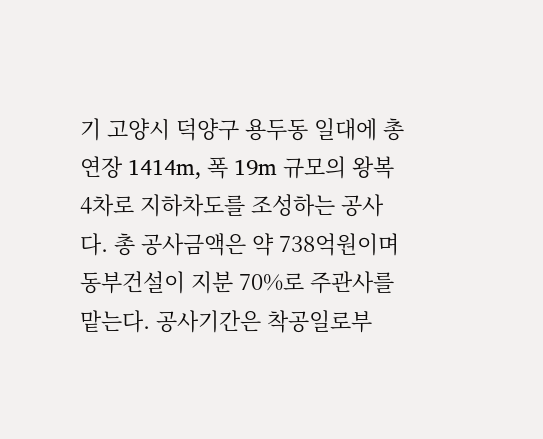기 고양시 덕양구 용두동 일대에 총 연장 1414m, 폭 19m 규모의 왕복 4차로 지하차도를 조성하는 공사다. 총 공사금액은 약 738억원이며 동부건설이 지분 70%로 주관사를 맡는다. 공사기간은 착공일로부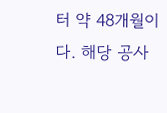터 약 48개월이다. 해당 공사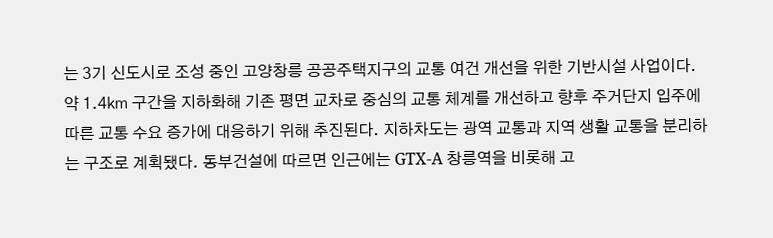는 3기 신도시로 조성 중인 고양창릉 공공주택지구의 교통 여건 개선을 위한 기반시설 사업이다. 약 1.4㎞ 구간을 지하화해 기존 평면 교차로 중심의 교통 체계를 개선하고 향후 주거단지 입주에 따른 교통 수요 증가에 대응하기 위해 추진된다. 지하차도는 광역 교통과 지역 생활 교통을 분리하는 구조로 계획됐다. 동부건설에 따르면 인근에는 GTX-A 창릉역을 비롯해 고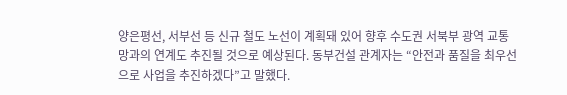양은평선, 서부선 등 신규 철도 노선이 계획돼 있어 향후 수도권 서북부 광역 교통망과의 연계도 추진될 것으로 예상된다. 동부건설 관계자는 “안전과 품질을 최우선으로 사업을 추진하겠다”고 말했다.